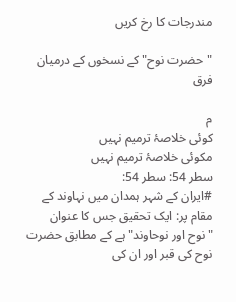مندرجات کا رخ کریں

"حضرت نوح" کے نسخوں کے درمیان فرق

م
کوئی خلاصۂ ترمیم نہیں
مکوئی خلاصۂ ترمیم نہیں
سطر 54: سطر 54:
#ایران کے شہر ہمدان میں نہاوند کے مقام پر: ایک تحقیق جس کا عنوان "نوح اور نوحاوند" ہے کے مطابق حضرت نوح کی قبر اور ان کی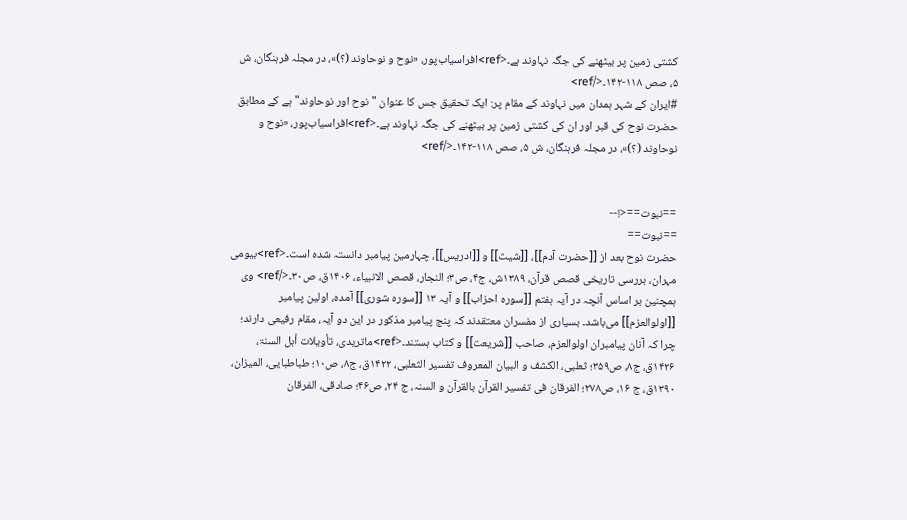کشتی زمین پر بیٹھنے کی جگہ نہاوند ہے۔<ref>افراسیاب‌پور، «نوح و نوحاوند (؟)»، در مجلہ فرہنگان، ش ۵، صص ۱۱۸-۱۴۲۔</ref>
#ایران کے شہر ہمدان میں نہاوند کے مقام پر: ایک تحقیق جس کا عنوان "نوح اور نوحاوند" ہے کے مطابق حضرت نوح کی قبر اور ان کی کشتی زمین پر بیٹھنے کی جگہ نہاوند ہے۔<ref>افراسیاب‌پور، «نوح و نوحاوند (؟)»، در مجلہ فرہنگان، ش ۵، صص ۱۱۸-۱۴۲۔</ref>


==نبوت==<!--
==نبوت==
حضرت نوح بعد از [[حضرت آدم]]، [[شیث]] و [[ادریس]]، چہارمین پیامبر دانستہ شدہ است۔<ref>بیومی مہران، بررسی تاریخی قصص قرآن، ۱۳۸۹ش، ج۴، ص۳؛ النجار، قصص الانبیاء، ۱۴۰۶ق، ص۳۰۔</ref> وی ہمچنین بر اساس آنچہ در آیہ ہفتم [[سورہ احزاب]] و آیہ ۱۳ [[سورہ شوری]] آمدہ، اولین پیامبر [[اولوالعزم]] می‌باشد۔ بسیاری از مفسران معتقدند کہ پنج پیامبر مذکور در این دو آیہ، مقام رفیعی دارند؛ چرا کہ آنان پیامبران اولوالعزم، صاحب [[شریعت]] و کتاب ہستند۔<ref>ماتریدی، تأویلات أہل السنۃ، ۱۴۲۶ق، ج۸، ص۳۵۹؛ ثعلبی، الكشف و البیان المعروف تفسیر الثعلبی‌، ۱۴۲۲ق، ج۸، ص۱۰؛ طباطبایی، المیزان، ۱۳۹۰ق، ج‌ ۱۶، ص۲۷۸؛ الفرقان فی تفسیر القرآن بالقرآن و السنہ، ج‌ ۲۴، ص۴۶؛ صادقی، الفرقان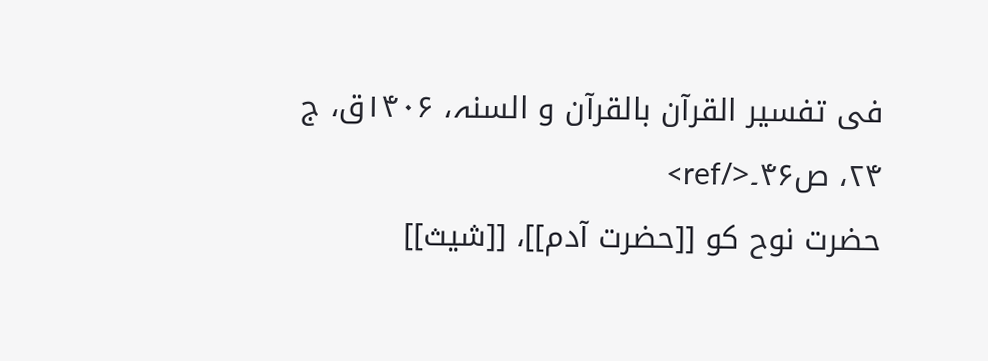فی تفسیر القرآن بالقرآن و السنہ، ۱۴۰۶ق، ج‌ ۲۴، ص۴۶۔</ref>
حضرت نوح کو [[حضرت آدم]]، [[شیث]]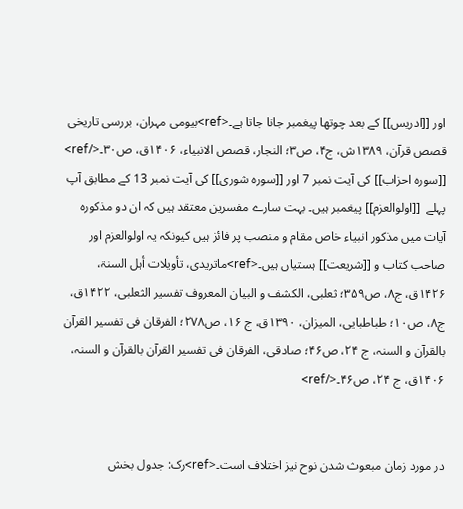اور [[ادریس]] کے بعد چوتھا پیغمبر جانا جاتا ہے۔<ref>بیومی مہران، بررسی تاریخی قصص قرآن، ۱۳۸۹ش، ج۴، ص۳؛ النجار، قصص الانبیاء، ۱۴۰۶ق، ص۳۰۔</ref> [[سورہ احزاب]] کی آیت نمبر 7 اور [[سورہ شوری]] کی آیت نمبر 13 کے مطابق آپ پہلے  [[اولوالعزم]] پیغمبر ہیں۔ بہت سارے مفسرین معتقد ہیں کہ ان دو مذکورہ آیات میں مذکور انبیاء خاص مقام و منصب پر فائز ہیں کیونکہ یہ اولوالعزم اور صاحب کتاب و [[شریعت]] ہستیاں ہیں۔<ref>ماتریدی، تأویلات أہل السنۃ، ۱۴۲۶ق، ج۸، ص۳۵۹؛ ثعلبی، الكشف و البیان المعروف تفسیر الثعلبی‌، ۱۴۲۲ق، ج۸، ص۱۰؛ طباطبایی، المیزان، ۱۳۹۰ق، ج‌ ۱۶، ص۲۷۸؛ الفرقان فی تفسیر القرآن بالقرآن و السنہ، ج‌ ۲۴، ص۴۶؛ صادقی، الفرقان فی تفسیر القرآن بالقرآن و السنہ، ۱۴۰۶ق، ج‌ ۲۴، ص۴۶۔</ref>


در مورد زمان مبعوث شدن نوح نیز اختلاف است۔<ref>رک: جدول بخش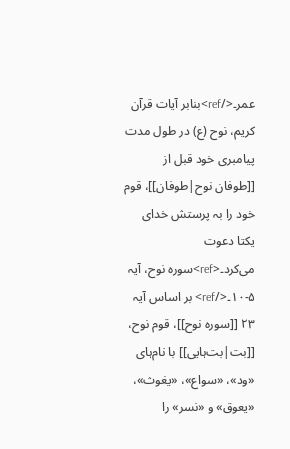عمر۔</ref>بنابر آیات قرآن کریم، نوح (ع) در طول مدت پیامبری خود قبل از [[طوفان نوح|طوفان]]، قوم خود را بہ پرستش خدای یکتا دعوت می‌کرد۔<ref>سورہ نوح، آیہ ۵-۱۰۔</ref> بر اساس آیہ ۲۳ [[سورہ نوح]]، قوم نوح، [[بت‌|بت‌ہایی]] با نام‌ہای «ود»، «سواع»، «یغوث»، «یعوق» و «نسر» را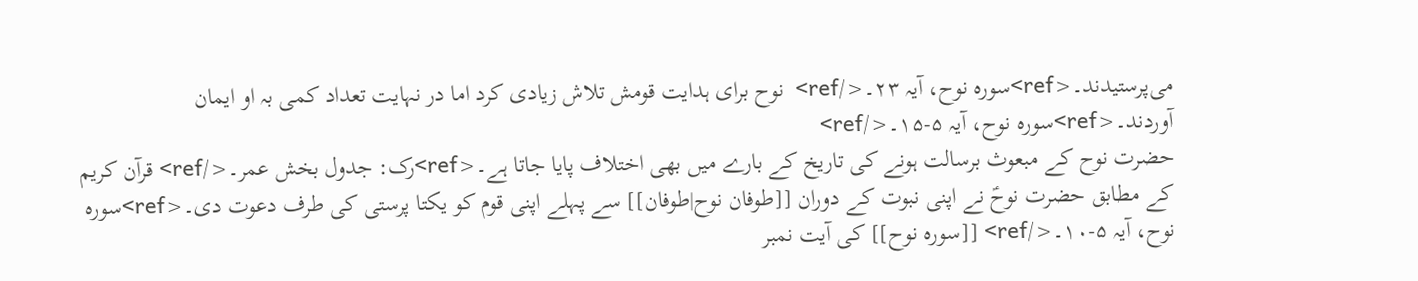می‌پرستیدند۔<ref>سورہ نوح، آیہ ۲۳۔</ref>  نوح برای ہدایت قومش تلاش زیادی کرد اما در نہایت تعداد کمی بہ او ایمان آوردند۔<ref>سورہ نوح، آیہ ۵-۱۵۔</ref>
حضرت نوح کے مبعوث برسالت ہونے کی تاریخ کے بارے میں بھی اختلاف پایا جاتا ہے۔<ref>رک: جدول بخش عمر۔</ref> قرآن کریم کے مطابق حضرت نوحؑ نے اپنی نبوت کے دوران [[طوفان نوح|طوفان]] سے پہلے اپنی قوم کو یکتا پرستی کی طرف دعوت دی۔<ref>سورہ نوح، آیہ ۵-۱۰۔</ref> [[سورہ نوح]] کی آیت نمبر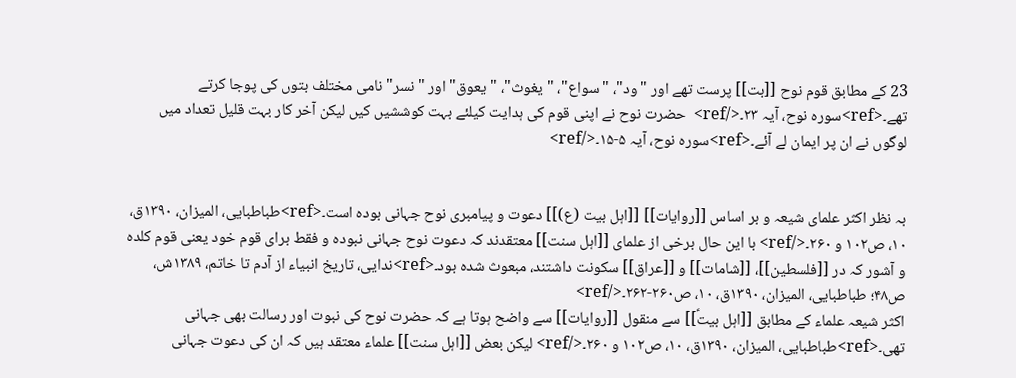23 کے مطابق قوم نوح [[بت‌]] پرست تھے اور "ود"، "سواع"، "یغوث"، "یعوق" اور "نسر" نامی مختلف بتوں کی پوجا کرتے تھے۔<ref>سورہ نوح، آیہ ۲۳۔</ref>  حضرت نوح نے اپنی قوم کی ہدایت کیلئے بہت کوششیں کیں لیکن آخر کار بہت قلیل تعداد میں لوگوں نے ان پر ایمان لے آئے۔<ref>سورہ نوح، آیہ ۵-۱۵۔</ref>


بہ نظر اکثر علمای شیعہ و بر اساس [[روایات]] [[اہل بیت (ع)]] دعوت و پیامبری نوح جہانی بودہ است۔<ref>طباطبایی، المیزان، ۱۳۹۰ق، ۱۰، ص۱۰۲ و ۲۶۰۔</ref> با این حال برخی از علمای [[اہل سنت]] معتقدند کہ دعوت نوح جہانی نبودہ و فقط برای قوم خود یعنی قوم کلدہ و آشور کہ در [[فلسطین]]، [[شامات]] و [[عراق]] سکونت داشتند، مبعوث شدہ بود۔<ref>ندایی، تاریخ انبیاء از آدم تا خاتم، ۱۳۸۹ش، ص۴۸؛ طباطبایی، المیزان، ۱۳۹۰ق، ۱۰، ص۲۶۰-۲۶۲۔</ref>
اکثر شیعہ علماء کے مطابق [[اہل بیتؑ]] سے منقول [[روایات]] سے واضح ہوتا ہے کہ حضرت نوح کی نبوت اور رسالت بھی جہانی تھی۔<ref>طباطبایی، المیزان، ۱۳۹۰ق، ۱۰، ص۱۰۲ و ۲۶۰۔</ref> لیکن بعض [[اہل سنت]] علماء معتقد ہیں کہ ان کی دعوت جہانی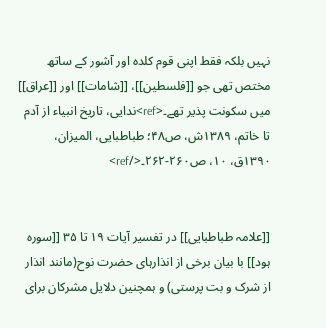نہیں بلکہ فقط اپنی قوم کلدہ اور آشور کے ساتھ مختص تھی جو [[فلسطین]]، [[شامات]] اور [[عراق]] میں سکونت پذیر تھے۔<ref>ندایی، تاریخ انبیاء از آدم تا خاتم، ۱۳۸۹ش، ص۴۸؛ طباطبایی، المیزان، ۱۳۹۰ق، ۱۰، ص۲۶۰-۲۶۲۔</ref>


[[علامہ طباطبایی]] در تفسیر آیات ۱۹ تا ۳۵ [[سورہ ہود]] با بیان برخی از انذارہای حضرت نوح(مانند انذار از شرک و بت پرستی) و ہمچنین دلایل مشرکان برای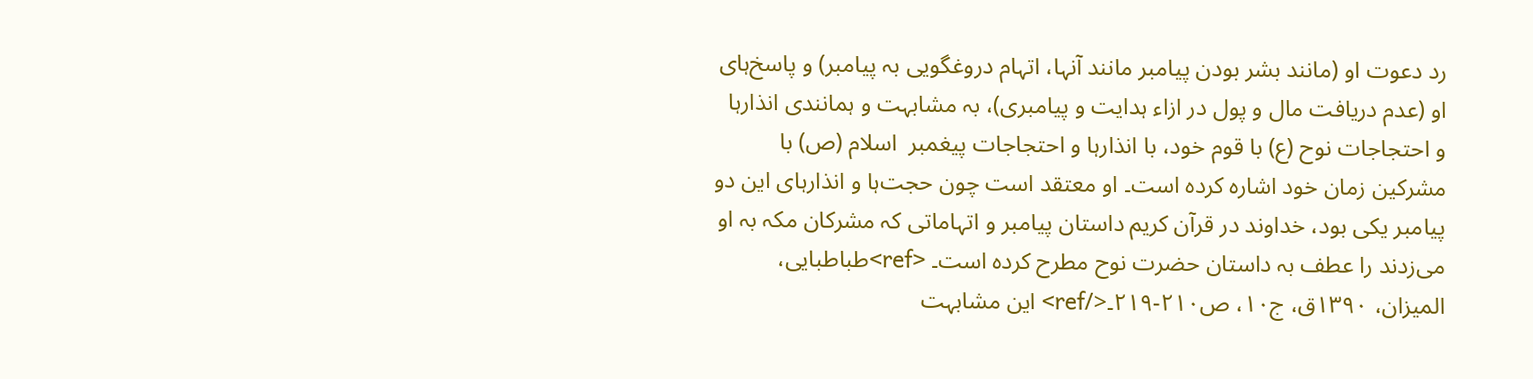رد دعوت او (مانند بشر بودن پیامبر مانند آنہا، اتہام دروغگویی بہ پیامبر) و پاسخ‌ہای او (عدم دریافت مال و پول در ازاء ہدایت و پیامبری)، بہ مشابہت و ہمانندی انذارہا و احتجاجات نوح (ع) با قوم خود، با انذارہا و احتجاجات پیغمبر  اسلام (ص) با مشركین زمان خود اشارہ کردہ است۔ او معتقد است چون حجت‌ہا و انذارہای این دو پیامبر یکی بود، خداوند در قرآن کریم داستان پیامبر و اتہاماتی کہ مشرکان مکہ بہ او می‌زدند را عطف بہ داستان حضرت نوح مطرح کردہ است۔ <ref>طباطبایی، المیزان، ۱۳۹۰ق، ج۱۰، ص۲۱۰-۲۱۹۔</ref> این مشابہت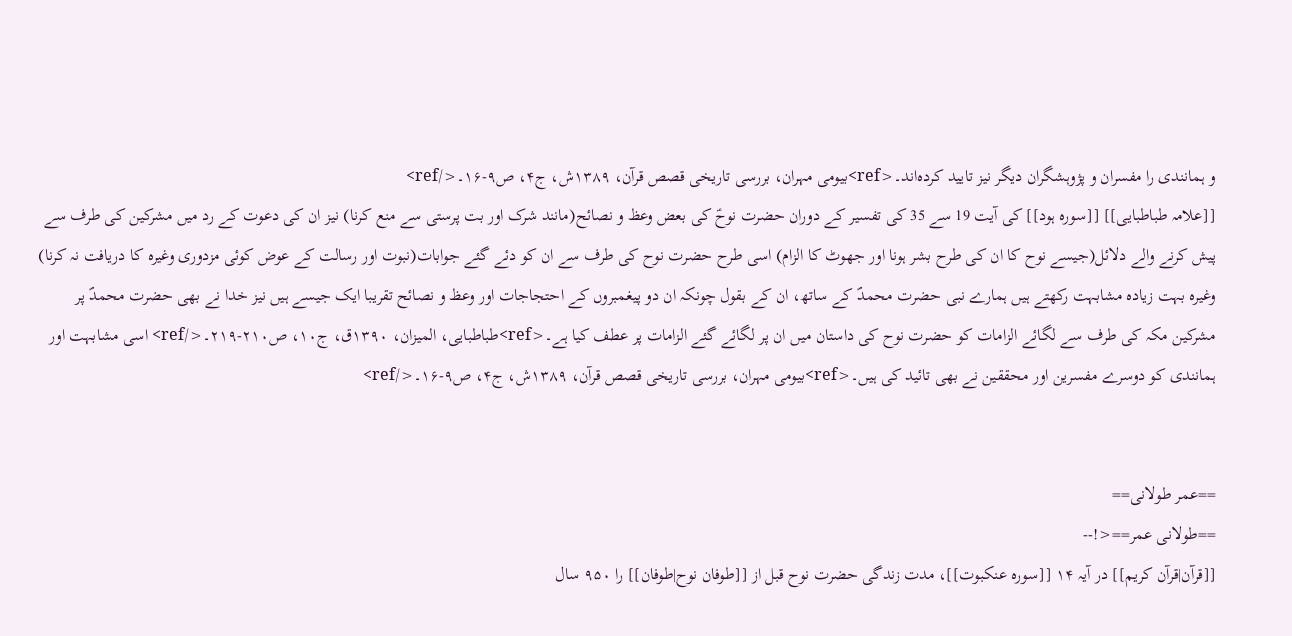و ہمانندی را مفسران و پژوہشگران دیگر نیز تایید کردہ‌اند۔<ref>بیومی مہران، بررسی تاریخی قصص قرآن، ۱۳۸۹ش، ج۴، ص۹-۱۶۔</ref>
[[علامہ طباطبایی]] [[سورہ ہود]] کی آیت 19 سے 35 کی تفسیر کے دوران حضرت نوحؑ کی بعض وعظ و نصائح(مانند شرک اور بت پرستی سے منع کرنا) نیز ان کی دعوت کے رد میں مشرکین کی طرف سے پیش کرنے والے دلائل(جیسے نوح کا ان کی طرح بشر ہونا اور جھوٹ کا الزام) اسی طرح حضرت نوح کی طرف سے ان کو دئے گئے جوابات(نبوت اور رسالت کے عوض کوئی مزدوری وغیره کا دریافت نہ کرنا) وغیره بہت زیادہ مشابہت رکھتے ہیں ہمارے نبی حضرت محمدؐ کے ساتھ، ان کے بقول چونکہ ان دو پیغمبروں کے احتجاجات اور وعظ و نصائح تقریبا ایک جیسے ہیں نیز خدا نے بھی حضرت محمدؐ پر مشرکین مکہ کی طرف سے لگائے الزامات کو حضرت نوح کی داستان میں ان پر لگائے گئے الزامات پر عطف کیا ہے۔<ref>طباطبایی، المیزان، ۱۳۹۰ق، ج۱۰، ص۲۱۰-۲۱۹۔</ref> اسی مشابہت اور ہمانندی کو دوسرے مفسرین اور محققین نے بھی تائید کی ہیں۔<ref>بیومی مہران، بررسی تاریخی قصص قرآن، ۱۳۸۹ش، ج۴، ص۹-۱۶۔</ref>


==عمر طولانی==
==طولانی عمر==<!--
[[قرآن|قرآن کریم]] در آیہ ۱۴ [[سورہ عنکبوت]]، مدت زندگی حضرت نوح قبل از [[طوفان نوح|طوفان]] را ۹۵۰ سال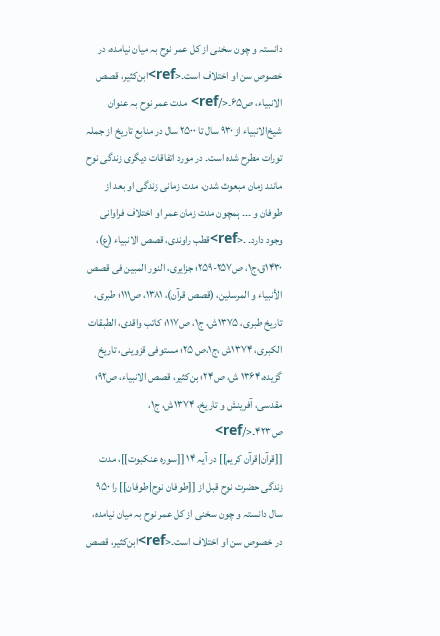دانستہ و چون سخنی از کل عمر نوح بہ میان نیامدہ‌، در خصوص سن او اختلاف است۔<ref>ابن‌کثیر، قصص الانبیاء، ص۶۵۔</ref> مدت عمر نوح بہ عنوان شیخ‌الانبیاء از ۹۳۰ سال تا ۲۵۰۰ سال در منابع تاریخ از جملہ تورات مطرح شدہ است۔ در مورد اتفاقات دیگری زندگی نوح مانند زمان مبعوث شدن، مدت زمانی زندگی او بعد از طوفان و ۔۔۔ ہمچون مدت زمان عمر او اختلاف فراوانی وجود دارد۔ ۔<ref>قطب راوندی، قصص الانبیاء (ع)، ۱۴۳۰ق،ج۱، ص۲۵۷-۲۵۹؛ جزایری، النور المبین فی قصص الأنبیاء و المرسلین، (قصص قرآن)، ۱۳۸۱، ص۱۱۱؛ طبری، تاریخ طبری، ۱۳۷۵ش، ج۱، ص۱۱۷؛ كاتب واقدی، الطبقات‌ الكبری، ۱۳۷۴ش ،ج‌۱،ص ۲۵؛ مستوفی قزوینی، تاریخ‌ گزیدہ،۱۳۶۴ ش، ص۲۴؛ بن‌کثیر، قصص الانبیاء، ص۹۲؛ مقدسی، آفرینش و تاریخ، ۱۳۷۴ش، ج۱، ص۴۲۳۔</ref>
[[قرآن|قرآن کریم]] در آیہ ۱۴ [[سورہ عنکبوت]]، مدت زندگی حضرت نوح قبل از [[طوفان نوح|طوفان]] را ۹۵۰ سال دانستہ و چون سخنی از کل عمر نوح بہ میان نیامدہ‌، در خصوص سن او اختلاف است۔<ref>ابن‌کثیر، قصص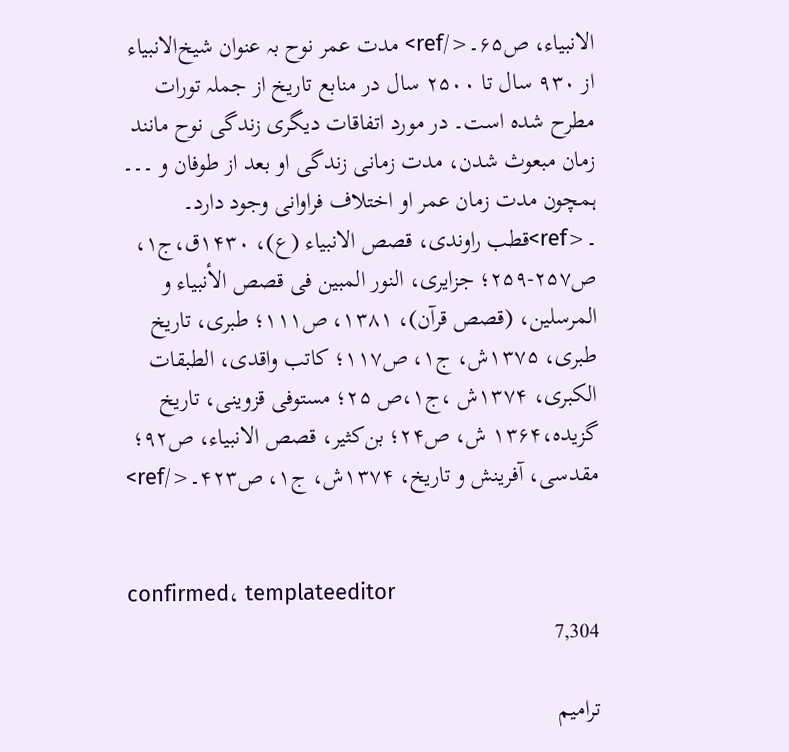الانبیاء، ص۶۵۔</ref> مدت عمر نوح بہ عنوان شیخ‌الانبیاء از ۹۳۰ سال تا ۲۵۰۰ سال در منابع تاریخ از جملہ تورات مطرح شدہ است۔ در مورد اتفاقات دیگری زندگی نوح مانند زمان مبعوث شدن، مدت زمانی زندگی او بعد از طوفان و ۔۔۔ ہمچون مدت زمان عمر او اختلاف فراوانی وجود دارد۔ ۔<ref>قطب راوندی، قصص الانبیاء (ع)، ۱۴۳۰ق،ج۱، ص۲۵۷-۲۵۹؛ جزایری، النور المبین فی قصص الأنبیاء و المرسلین، (قصص قرآن)، ۱۳۸۱، ص۱۱۱؛ طبری، تاریخ طبری، ۱۳۷۵ش، ج۱، ص۱۱۷؛ كاتب واقدی، الطبقات‌ الكبری، ۱۳۷۴ش ،ج‌۱،ص ۲۵؛ مستوفی قزوینی، تاریخ‌ گزیدہ،۱۳۶۴ ش، ص۲۴؛ بن‌کثیر، قصص الانبیاء، ص۹۲؛ مقدسی، آفرینش و تاریخ، ۱۳۷۴ش، ج۱، ص۴۲۳۔</ref>


confirmed، templateeditor
7,304

ترامیم